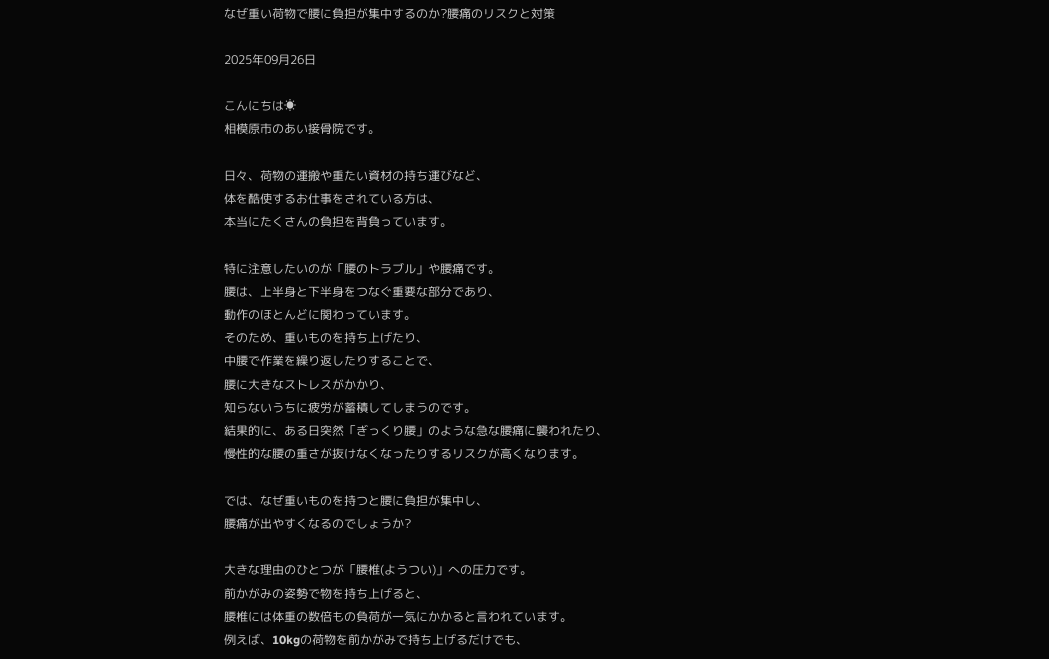なぜ重い荷物で腰に負担が集中するのか?腰痛のリスクと対策

2025年09月26日

こんにちは☀
相模原市のあい接骨院です。

日々、荷物の運搬や重たい資材の持ち運びなど、
体を酷使するお仕事をされている方は、
本当にたくさんの負担を背負っています。

特に注意したいのが「腰のトラブル」や腰痛です。
腰は、上半身と下半身をつなぐ重要な部分であり、
動作のほとんどに関わっています。
そのため、重いものを持ち上げたり、
中腰で作業を繰り返したりすることで、
腰に大きなストレスがかかり、
知らないうちに疲労が蓄積してしまうのです。
結果的に、ある日突然「ぎっくり腰」のような急な腰痛に襲われたり、
慢性的な腰の重さが抜けなくなったりするリスクが高くなります。

では、なぜ重いものを持つと腰に負担が集中し、
腰痛が出やすくなるのでしょうか?

大きな理由のひとつが「腰椎(ようつい)」への圧力です。
前かがみの姿勢で物を持ち上げると、
腰椎には体重の数倍もの負荷が一気にかかると言われています。
例えば、10kgの荷物を前かがみで持ち上げるだけでも、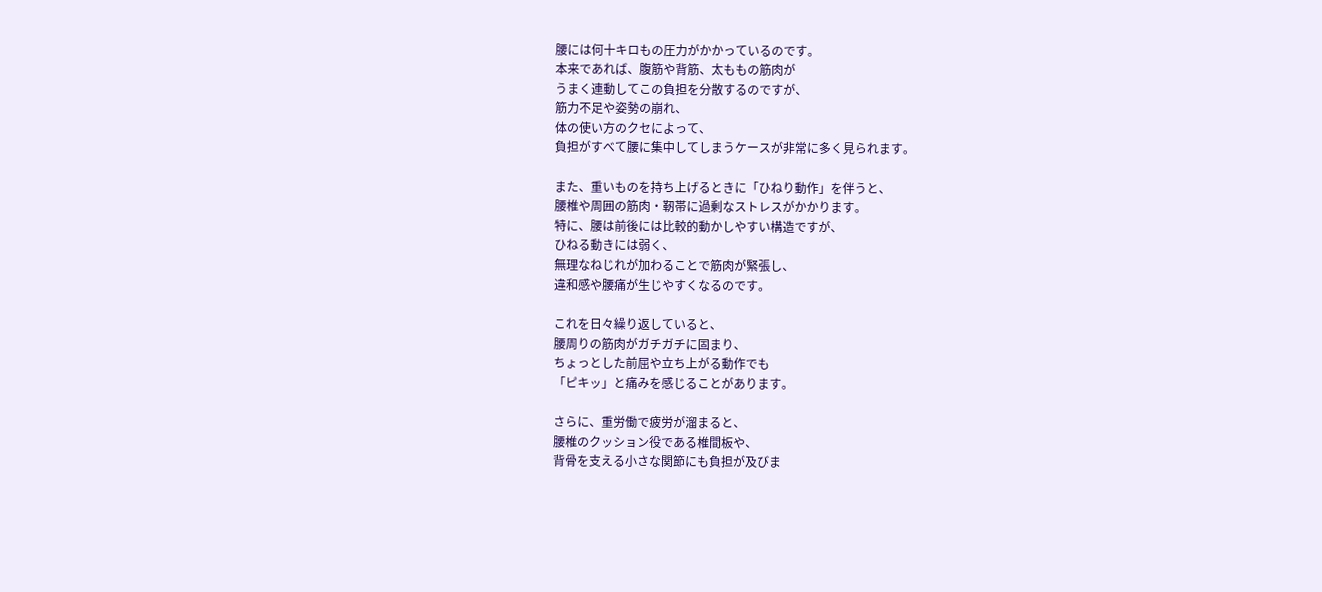腰には何十キロもの圧力がかかっているのです。
本来であれば、腹筋や背筋、太ももの筋肉が
うまく連動してこの負担を分散するのですが、
筋力不足や姿勢の崩れ、
体の使い方のクセによって、
負担がすべて腰に集中してしまうケースが非常に多く見られます。

また、重いものを持ち上げるときに「ひねり動作」を伴うと、
腰椎や周囲の筋肉・靭帯に過剰なストレスがかかります。
特に、腰は前後には比較的動かしやすい構造ですが、
ひねる動きには弱く、
無理なねじれが加わることで筋肉が緊張し、
違和感や腰痛が生じやすくなるのです。

これを日々繰り返していると、
腰周りの筋肉がガチガチに固まり、
ちょっとした前屈や立ち上がる動作でも
「ピキッ」と痛みを感じることがあります。

さらに、重労働で疲労が溜まると、
腰椎のクッション役である椎間板や、
背骨を支える小さな関節にも負担が及びま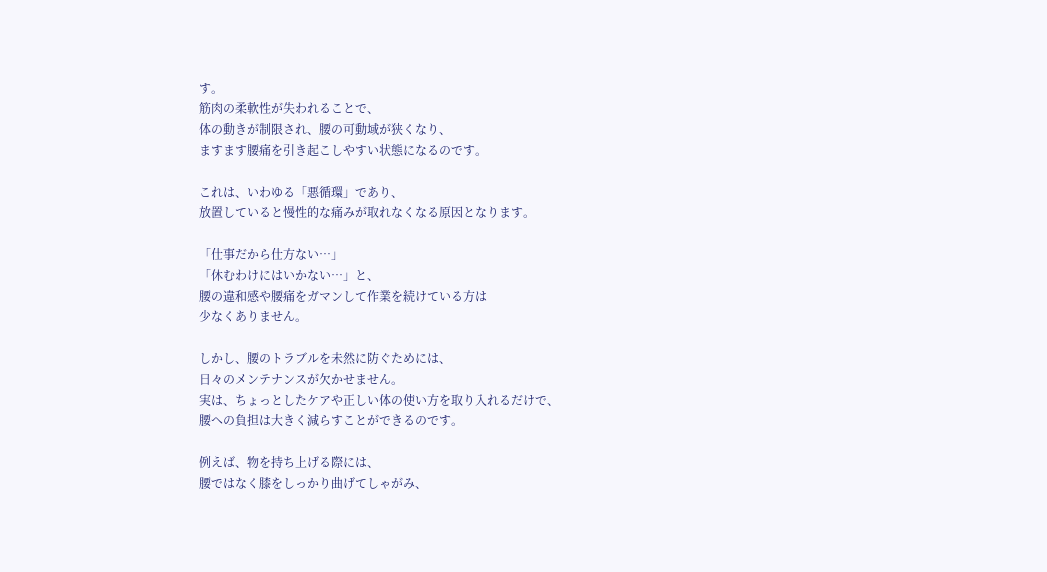す。
筋肉の柔軟性が失われることで、
体の動きが制限され、腰の可動域が狭くなり、
ますます腰痛を引き起こしやすい状態になるのです。

これは、いわゆる「悪循環」であり、
放置していると慢性的な痛みが取れなくなる原因となります。

「仕事だから仕方ない…」
「休むわけにはいかない…」と、
腰の違和感や腰痛をガマンして作業を続けている方は
少なくありません。

しかし、腰のトラブルを未然に防ぐためには、
日々のメンテナンスが欠かせません。
実は、ちょっとしたケアや正しい体の使い方を取り入れるだけで、
腰への負担は大きく減らすことができるのです。

例えば、物を持ち上げる際には、
腰ではなく膝をしっかり曲げてしゃがみ、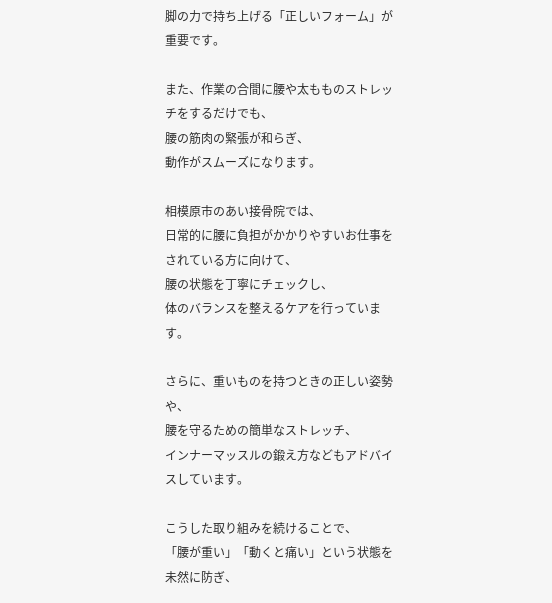脚の力で持ち上げる「正しいフォーム」が重要です。

また、作業の合間に腰や太もものストレッチをするだけでも、
腰の筋肉の緊張が和らぎ、
動作がスムーズになります。

相模原市のあい接骨院では、
日常的に腰に負担がかかりやすいお仕事をされている方に向けて、
腰の状態を丁寧にチェックし、
体のバランスを整えるケアを行っています。

さらに、重いものを持つときの正しい姿勢や、
腰を守るための簡単なストレッチ、
インナーマッスルの鍛え方などもアドバイスしています。

こうした取り組みを続けることで、
「腰が重い」「動くと痛い」という状態を未然に防ぎ、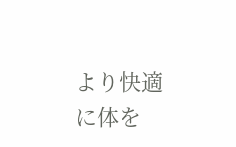より快適に体を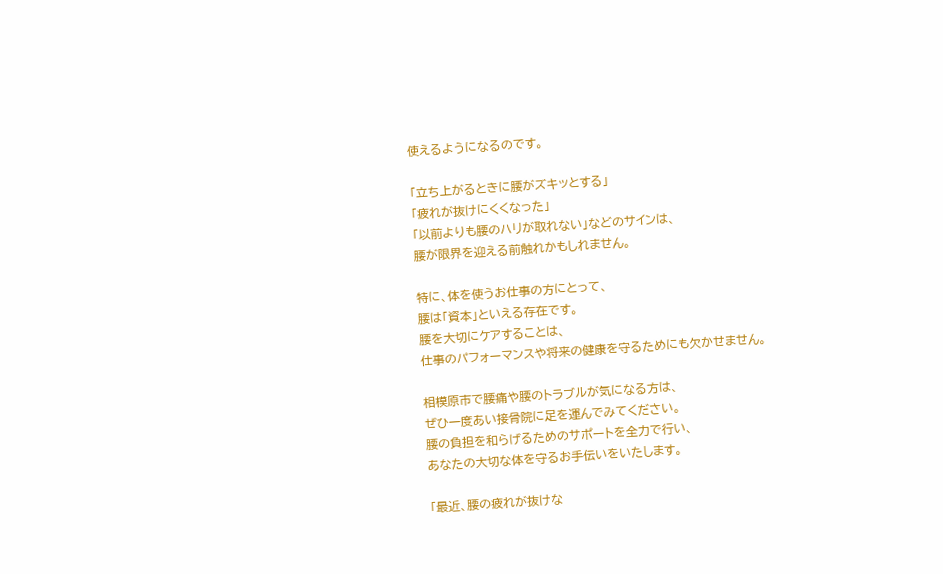使えるようになるのです。

「立ち上がるときに腰がズキッとする」
「疲れが抜けにくくなった」
「以前よりも腰のハリが取れない」などのサインは、
腰が限界を迎える前触れかもしれません。

特に、体を使うお仕事の方にとって、
腰は「資本」といえる存在です。
腰を大切にケアすることは、
仕事のパフォーマンスや将来の健康を守るためにも欠かせません。

相模原市で腰痛や腰のトラブルが気になる方は、
ぜひ一度あい接骨院に足を運んでみてください。
腰の負担を和らげるためのサポートを全力で行い、
あなたの大切な体を守るお手伝いをいたします。

「最近、腰の疲れが抜けな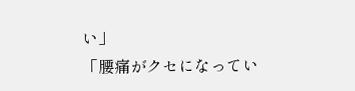い」
「腰痛がクセになってい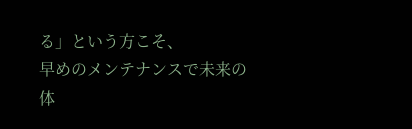る」という方こそ、
早めのメンテナンスで未来の体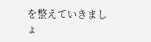を整えていきましょ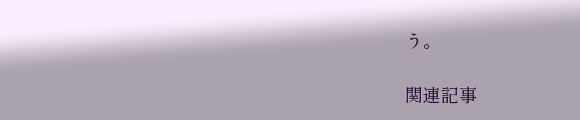う。

関連記事